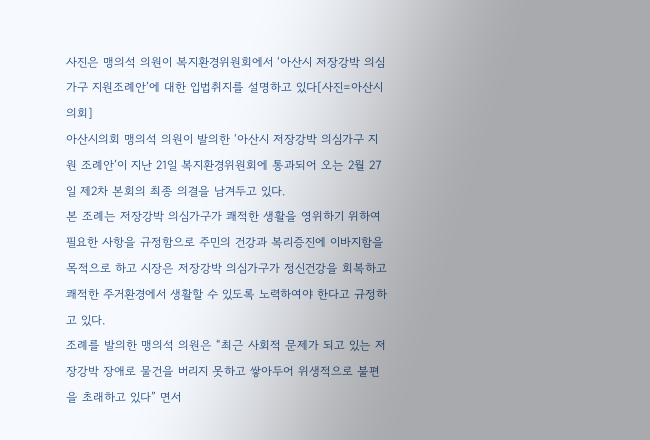사진은 맹의석 의원이 복지환경위원회에서 ‘아산시 저장강박 의심가구 지원조례안’에 대한 입법취지를 설명하고 있다[사진=아산시의회]
아산시의회 맹의석 의원이 발의한 ‘아산시 저장강박 의심가구 지원 조례안’이 지난 21일 복지환경위원회에 통과되어 오는 2월 27일 제2차 본회의 최종 의결을 남겨두고 있다.
본 조례는 저장강박 의심가구가 쾌적한 생활을 영위하기 위하여 필요한 사항을 규정함으로 주민의 건강과 복리증진에 이바지함을 목적으로 하고 시장은 저장강박 의심가구가 정신건강을 회복하고 쾌적한 주거환경에서 생활할 수 있도록 노력하여야 한다고 규정하고 있다.
조례를 발의한 맹의석 의원은 “최근 사회적 문제가 되고 있는 저장강박 장애로 물건을 버리지 못하고 쌓아두어 위생적으로 불편을 초래하고 있다” 면서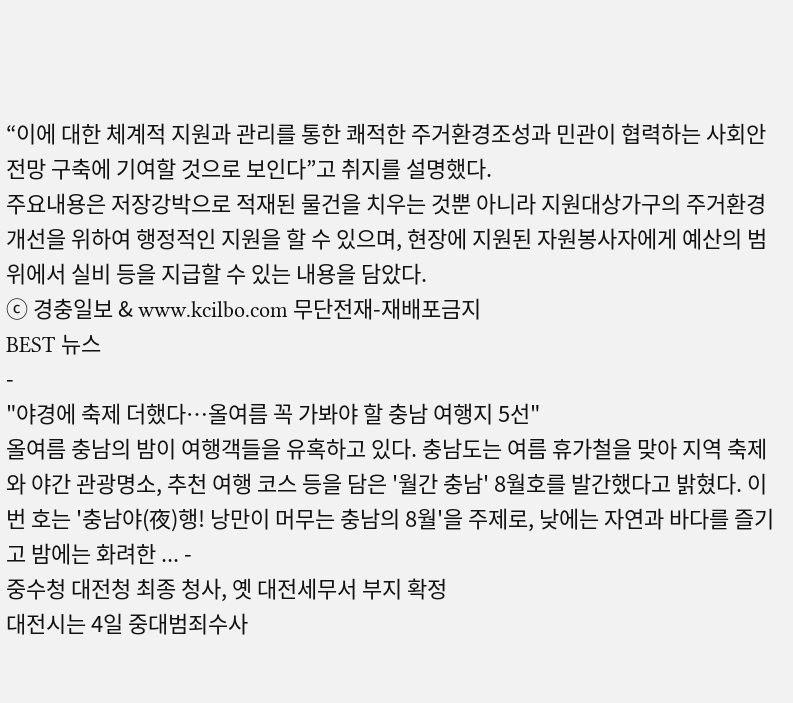“이에 대한 체계적 지원과 관리를 통한 쾌적한 주거환경조성과 민관이 협력하는 사회안전망 구축에 기여할 것으로 보인다”고 취지를 설명했다.
주요내용은 저장강박으로 적재된 물건을 치우는 것뿐 아니라 지원대상가구의 주거환경개선을 위하여 행정적인 지원을 할 수 있으며, 현장에 지원된 자원봉사자에게 예산의 범위에서 실비 등을 지급할 수 있는 내용을 담았다.
ⓒ 경충일보 & www.kcilbo.com 무단전재-재배포금지
BEST 뉴스
-
"야경에 축제 더했다…올여름 꼭 가봐야 할 충남 여행지 5선"
올여름 충남의 밤이 여행객들을 유혹하고 있다. 충남도는 여름 휴가철을 맞아 지역 축제와 야간 관광명소, 추천 여행 코스 등을 담은 '월간 충남' 8월호를 발간했다고 밝혔다. 이번 호는 '충남야(夜)행! 낭만이 머무는 충남의 8월'을 주제로, 낮에는 자연과 바다를 즐기고 밤에는 화려한 ... -
중수청 대전청 최종 청사, 옛 대전세무서 부지 확정
대전시는 4일 중대범죄수사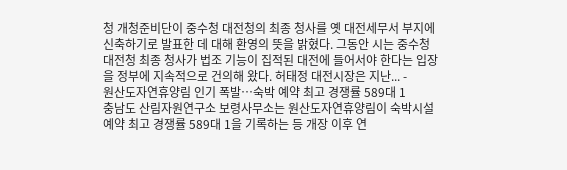청 개청준비단이 중수청 대전청의 최종 청사를 옛 대전세무서 부지에 신축하기로 발표한 데 대해 환영의 뜻을 밝혔다. 그동안 시는 중수청 대전청 최종 청사가 법조 기능이 집적된 대전에 들어서야 한다는 입장을 정부에 지속적으로 건의해 왔다. 허태정 대전시장은 지난... -
원산도자연휴양림 인기 폭발…숙박 예약 최고 경쟁률 589대 1
충남도 산림자원연구소 보령사무소는 원산도자연휴양림이 숙박시설 예약 최고 경쟁률 589대 1을 기록하는 등 개장 이후 연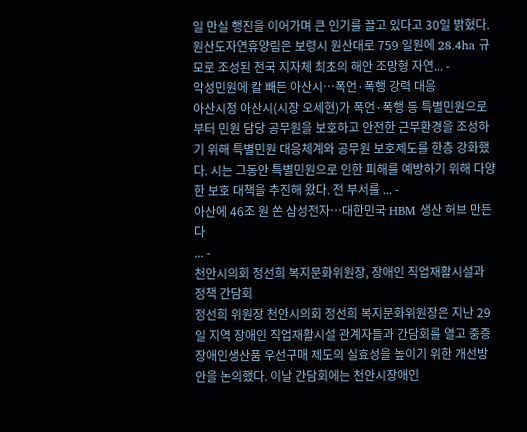일 만실 행진을 이어가며 큰 인기를 끌고 있다고 30일 밝혔다. 원산도자연휴양림은 보령시 원산대로 759 일원에 28.4ha 규모로 조성된 전국 지자체 최초의 해안 조망형 자연... -
악성민원에 칼 빼든 아산시…폭언·폭행 강력 대응
아산시청 아산시(시장 오세현)가 폭언·폭행 등 특별민원으로부터 민원 담당 공무원을 보호하고 안전한 근무환경을 조성하기 위해 특별민원 대응체계와 공무원 보호제도를 한층 강화했다. 시는 그동안 특별민원으로 인한 피해를 예방하기 위해 다양한 보호 대책을 추진해 왔다. 전 부서를 ... -
아산에 46조 원 쏜 삼성전자…대한민국 HBM 생산 허브 만든다
... -
천안시의회 정선희 복지문화위원장, 장애인 직업재활시설과 정책 간담회
정선희 위원장 천안시의회 정선희 복지문화위원장은 지난 29일 지역 장애인 직업재활시설 관계자들과 간담회를 열고 중증장애인생산품 우선구매 제도의 실효성을 높이기 위한 개선방안을 논의했다. 이날 간담회에는 천안시장애인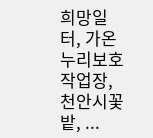희망일터, 가온누리보호작업장, 천안시꽃밭, ...